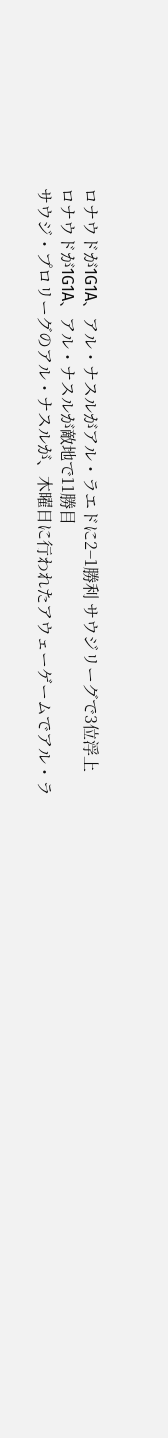ロナウドが1G1A、アル・ナスルがアル・ラエドに2−1勝利 サウジリーグで3位浮上
ロナウドが1G1A、アル・ナスルが敵地で11勝目
サウジ・プロリーグのアル・ナスルが、木曜日に行われたアウェーゲームでアル・ラ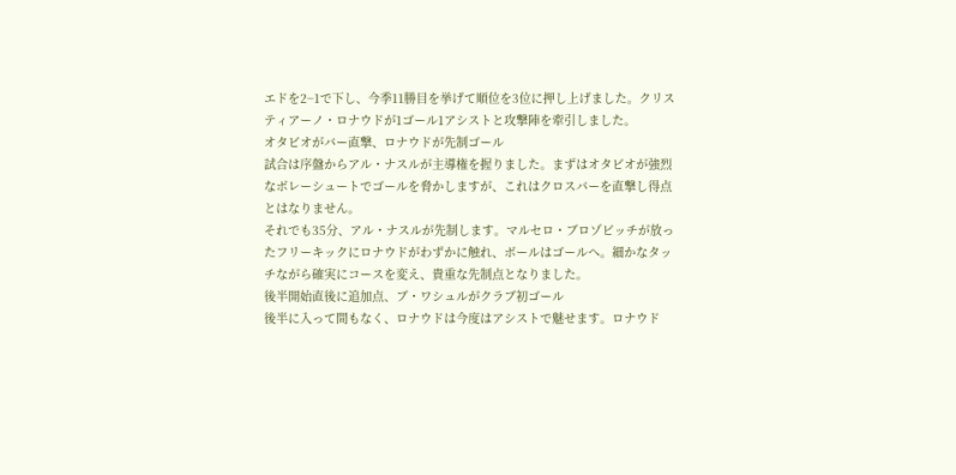エドを2−1で下し、今季11勝目を挙げて順位を3位に押し上げました。クリスティアーノ・ロナウドが1ゴール1アシストと攻撃陣を牽引しました。
オタビオがバー直撃、ロナウドが先制ゴール
試合は序盤からアル・ナスルが主導権を握りました。まずはオタビオが強烈なボレーシュートでゴールを脅かしますが、これはクロスバーを直撃し得点とはなりません。
それでも35分、アル・ナスルが先制します。マルセロ・ブロゾビッチが放ったフリーキックにロナウドがわずかに触れ、ボールはゴールへ。細かなタッチながら確実にコースを変え、貴重な先制点となりました。
後半開始直後に追加点、ブ・ワシュルがクラブ初ゴール
後半に入って間もなく、ロナウドは今度はアシストで魅せます。ロナウド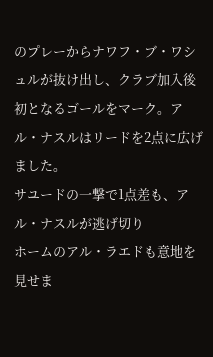のプレーからナワフ・ブ・ワシュルが抜け出し、クラブ加入後初となるゴールをマーク。アル・ナスルはリードを2点に広げました。
サユードの一撃で1点差も、アル・ナスルが逃げ切り
ホームのアル・ラエドも意地を見せま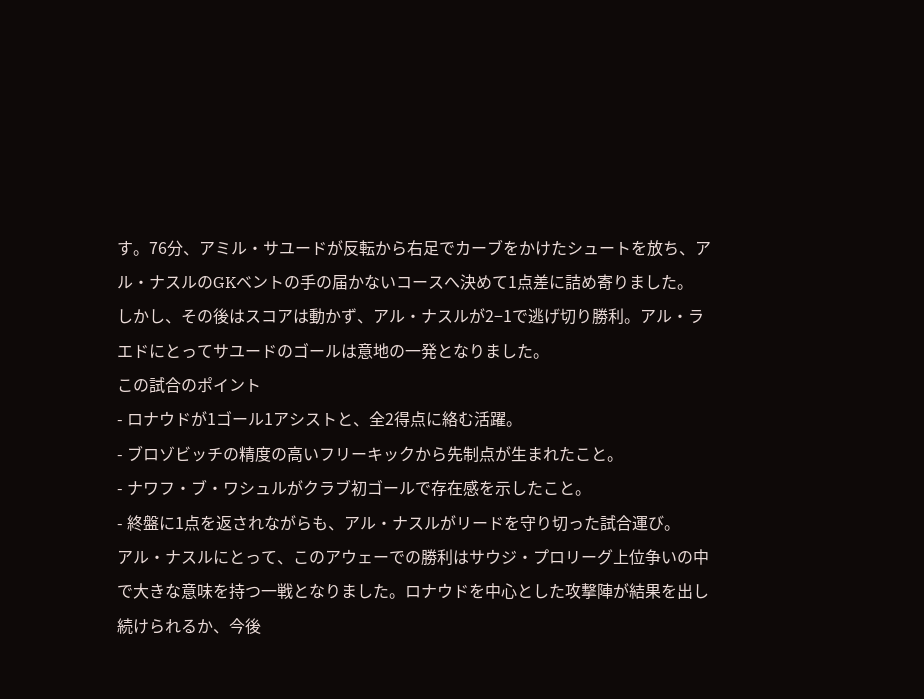す。76分、アミル・サユードが反転から右足でカーブをかけたシュートを放ち、アル・ナスルのGKベントの手の届かないコースへ決めて1点差に詰め寄りました。
しかし、その後はスコアは動かず、アル・ナスルが2−1で逃げ切り勝利。アル・ラエドにとってサユードのゴールは意地の一発となりました。
この試合のポイント
- ロナウドが1ゴール1アシストと、全2得点に絡む活躍。
- ブロゾビッチの精度の高いフリーキックから先制点が生まれたこと。
- ナワフ・ブ・ワシュルがクラブ初ゴールで存在感を示したこと。
- 終盤に1点を返されながらも、アル・ナスルがリードを守り切った試合運び。
アル・ナスルにとって、このアウェーでの勝利はサウジ・プロリーグ上位争いの中で大きな意味を持つ一戦となりました。ロナウドを中心とした攻撃陣が結果を出し続けられるか、今後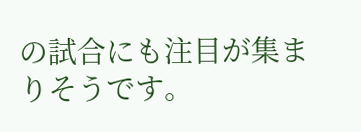の試合にも注目が集まりそうです。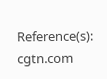Reference(s):
cgtn.com